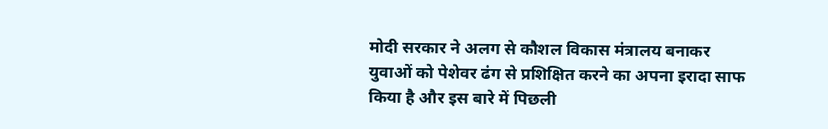मोदी सरकार ने अलग से कौशल विकास मंत्रालय बनाकर युवाओं को पेशेवर ढंग से प्रशिक्षित करने का अपना इरादा साफ किया है और इस बारे में पिछली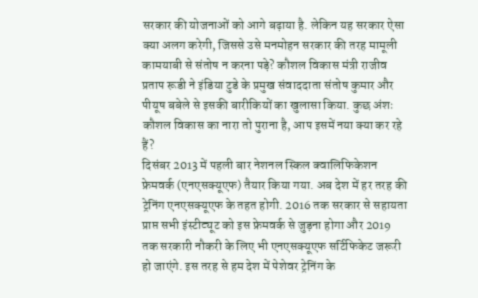सरकार की योजनाओं को आगे बढ़ाया है. लेकिन यह सरकार ऐसा क्या अलग करेगी, जिससे उसे मनमोहन सरकार की तरह मामूली कामयाबी से संतोष न करना पड़े? कौशल विकास मंत्री राजीव प्रताप रूडी ने इंडिया टुडे के प्रमुख संवाददाता संतोष कुमार और पीयूष बबेले से इसकी बारीकियों का खुलासा किया. कुछ अंशः
कौशल विकास का नारा तो पुराना है, आप इसमें नया क्या कर रहे हैं?
दिसंबर 2013 में पहली बार नेशनल स्किल क्वालिफिकेशन फ्रेमवर्क (एनएसक्यूएफ) तैयार किया गया. अब देश में हर तरह की ट्रेनिंग एनएसक्यूएफ के तहत होगी. 2016 तक सरकार से सहायता प्राप्त सभी इंस्टीट्यूट को इस फ्रेमवर्क से जुड़ना होगा और 2019 तक सरकारी नौकरी के लिए भी एनएसक्यूएफ सर्टिफिकेट जरूरी हो जाएंगे. इस तरह से हम देश में पेशेवर ट्रेनिंग के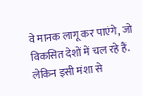वे मानक लागू कर पाएंगे, जो विकसित देशों में चल रहे हैं.
लेकिन इसी मंशा से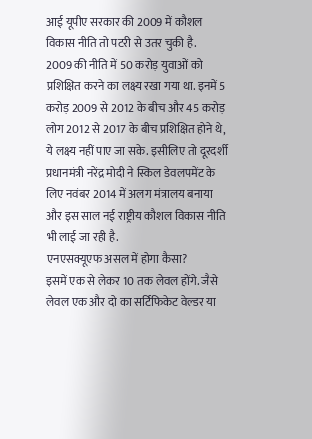आई यूपीए सरकार की 2009 में कौशल विकास नीति तो पटरी से उतर चुकी है.
2009 की नीति में 50 करोड़ युवाओं को प्रशिक्षित करने का लक्ष्य रखा गया था. इनमें 5 करोड़ 2009 से 2012 के बीच और 45 करोड़ लोग 2012 से 2017 के बीच प्रशिक्षित होने थे, ये लक्ष्य नहीं पाए जा सके. इसीलिए तो दूरदर्शी प्रधानमंत्री नरेंद्र मोदी ने स्किल डेवलपमेंट के लिए नवंबर 2014 में अलग मंत्रालय बनाया और इस साल नई राष्ट्रीय कौशल विकास नीति भी लाई जा रही है.
एनएसक्यूएफ असल में होगा कैसा?
इसमें एक से लेकर 10 तक लेवल होंगे. जैसे लेवल एक और दो का सर्टिफिकेट वेल्डर या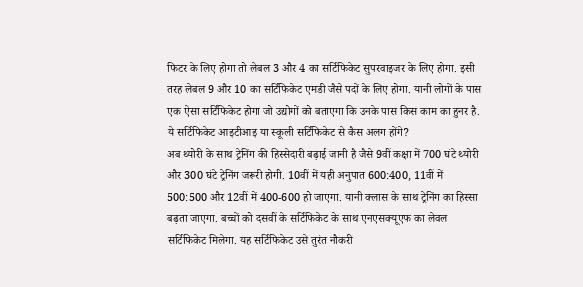फिटर के लिए होगा तो लेबल 3 और 4 का सर्टिफिकेट सुपरवाइजर के लिए होगा. इसी तरह लेबल 9 और 10 का सर्टिफिकेट एमडी जैसे पदों के लिए होगा. यानी लोगों के पास एक ऐसा सर्टिफिकेट होगा जो उद्योगों को बताएगा कि उनके पास किस काम का हुनर है.
ये सर्टिफिकेट आइटीआइ या स्कूली सर्टिफिकेट से कैस अलग होंगे?
अब थ्योरी के साथ ट्रेनिंग की हिस्सेदारी बढ़ाई जानी है जैसे 9वीं कक्षा में 700 घंटे थ्योरी और 300 घंटे ट्रेनिंग जरूरी होगी. 10वीं में यही अनुपात 600:400, 11वीं में 500:500 और 12वीं में 400-600 हो जाएगा. यानी क्लास के साथ ट्रेनिंग का हिस्सा बढ़ता जाएगा. बच्चों को दसवीं के सर्टिफिकेट के साथ एनएसक्यूएफ का लेवल सर्टिफिकेट मिलेगा. यह सर्टिफिकेट उसे तुरंत नौकरी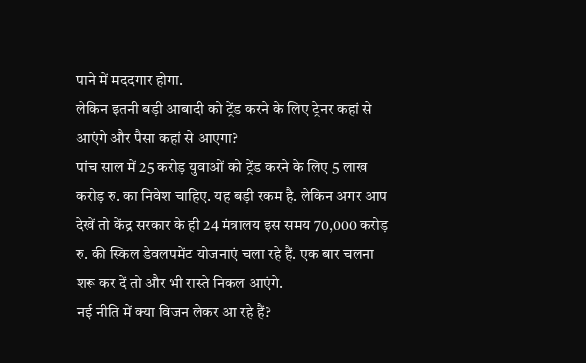पाने में मददगार होगा.
लेकिन इतनी बड़ी आबादी को ट्रेंड करने के लिए ट्रेनर कहां से आएंगे और पैसा कहां से आएगा?
पांच साल में 25 करोड़ युवाओं को ट्रेंड करने के लिए 5 लाख करोड़ रु. का निवेश चाहिए. यह बड़ी रकम है. लेकिन अगर आप देखें तो केंद्र सरकार के ही 24 मंत्रालय इस समय 70,000 करोड़ रु. की स्किल डेवलपमेंट योजनाएं चला रहे हैं. एक बार चलना शरू कर दें तो और भी रास्ते निकल आएंगे.
नई नीति में क्या विजन लेकर आ रहे हैं?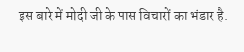इस बारे में मोदी जी के पास विचारों का भंडार है.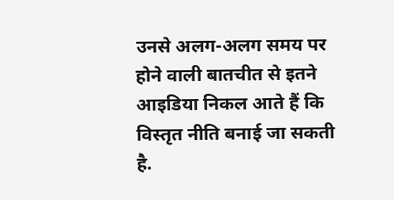उनसे अलग-अलग समय पर होने वाली बातचीत से इतने आइडिया निकल आते हैं कि विस्तृत नीति बनाई जा सकती है.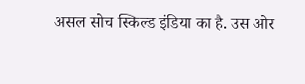असल सोच स्किल्ड इंडिया का है. उस ओर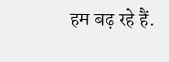हम बढ़ रहे हैं.